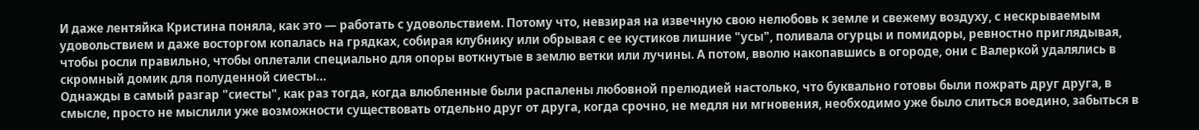И даже лентяйка Кристина поняла, как это — работать с удовольствием. Потому что, невзирая на извечную свою нелюбовь к земле и свежему воздуху, с нескрываемым удовольствием и даже восторгом копалась на грядках, собирая клубнику или обрывая с ее кустиков лишние "усы", поливала огурцы и помидоры, ревностно приглядывая, чтобы росли правильно, чтобы оплетали специально для опоры воткнутые в землю ветки или лучины. А потом, вволю накопавшись в огороде, они с Валеркой удалялись в скромный домик для полуденной сиесты…
Однажды в самый разгар "сиесты", как раз тогда, когда влюбленные были распалены любовной прелюдией настолько, что буквально готовы были пожрать друг друга, в смысле, просто не мыслили уже возможности существовать отдельно друг от друга, когда срочно, не медля ни мгновения, необходимо уже было слиться воедино, забыться в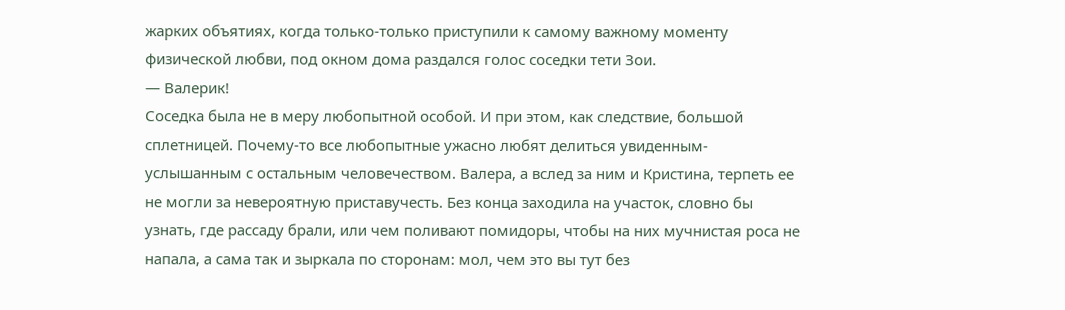жарких объятиях, когда только-только приступили к самому важному моменту физической любви, под окном дома раздался голос соседки тети Зои.
— Валерик!
Соседка была не в меру любопытной особой. И при этом, как следствие, большой сплетницей. Почему-то все любопытные ужасно любят делиться увиденным-услышанным с остальным человечеством. Валера, а вслед за ним и Кристина, терпеть ее не могли за невероятную приставучесть. Без конца заходила на участок, словно бы узнать, где рассаду брали, или чем поливают помидоры, чтобы на них мучнистая роса не напала, а сама так и зыркала по сторонам: мол, чем это вы тут без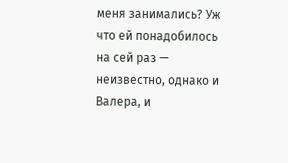меня занимались? Уж что ей понадобилось на сей раз — неизвестно, однако и Валера, и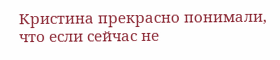Кристина прекрасно понимали, что если сейчас не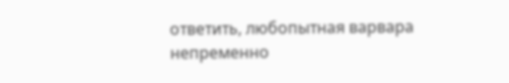ответить, любопытная варвара непременно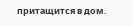притащится в дом.